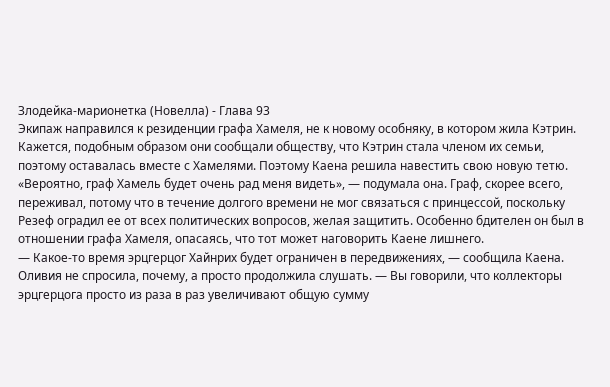Злодейка-марионетка (Новелла) - Глава 93
Экипаж направился к резиденции графа Хамеля, не к новому особняку, в котором жила Кэтрин. Кажется, подобным образом они сообщали обществу, что Кэтрин стала членом их семьи, поэтому оставалась вместе с Хамелями. Поэтому Каена решила навестить свою новую тетю.
«Вероятно, граф Хамель будет очень рад меня видеть», — подумала она. Граф, скорее всего, переживал, потому что в течение долгого времени не мог связаться с принцессой, поскольку Резеф оградил ее от всех политических вопросов, желая защитить. Особенно бдителен он был в отношении графа Хамеля, опасаясь, что тот может наговорить Каене лишнего.
— Какое-то время эрцгерцог Хайнрих будет ограничен в передвижениях, — сообщила Каена. Оливия не спросила, почему, а просто продолжила слушать. — Вы говорили, что коллекторы эрцгерцога просто из раза в раз увеличивают общую сумму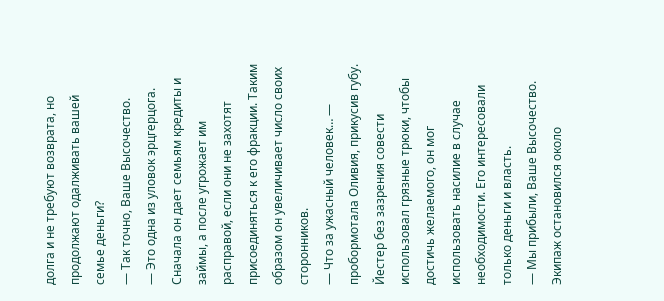долга и не требуют возврата, но продолжают одалживать вашей семье деньги?
— Так точно, Ваше Высочество.
— Это одна из уловок эрцгерцога. Сначала он дает семьям кредиты и займы, а после угрожает им расправой, если они не захотят присоединяться к его фракции. Таким образом он увеличивает число своих сторонников.
— Что за ужасный человек… — пробормотала Оливия, прикусив губу.
Йестер без зазрения совести использовал грязные трюки, чтобы достичь желаемого, он мог использовать насилие в случае необходимости. Его интересовали только деньги и власть.
— Мы прибыли, Ваше Высочество.
Экипаж остановился около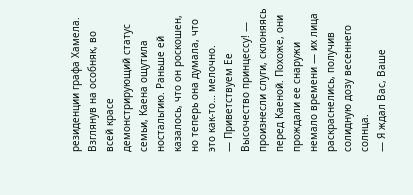резиденции графа Хамела. Взглянув на особняк, во всей красе демонстрирующий статус семьи, Каена ощутила ностальгию. Раньше ей казалось, что он роскошен, но теперь она думала, что это как-то… мелочно.
— Приветствуем Ее Высочество принцессу! — произнесли слуги, склоняясь перед Каеной. Похоже, они прождали ее снаружи немало времени — их лица раскраснелись, получив солидную дозу весеннего солнца.
— Я ждал Вас, Ваше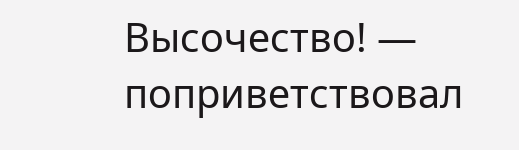Высочество! — поприветствовал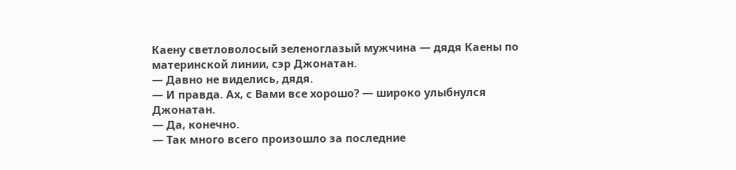Каену светловолосый зеленоглазый мужчина — дядя Каены по материнской линии, сэр Джонатан.
— Давно не виделись, дядя.
— И правда. Ах, с Вами все хорошо? — широко улыбнулся Джонатан.
— Да, конечно.
— Так много всего произошло за последние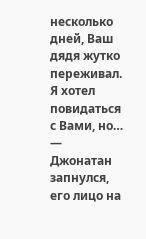несколько дней, Ваш дядя жутко переживал. Я хотел повидаться с Вами, но… — Джонатан запнулся, его лицо на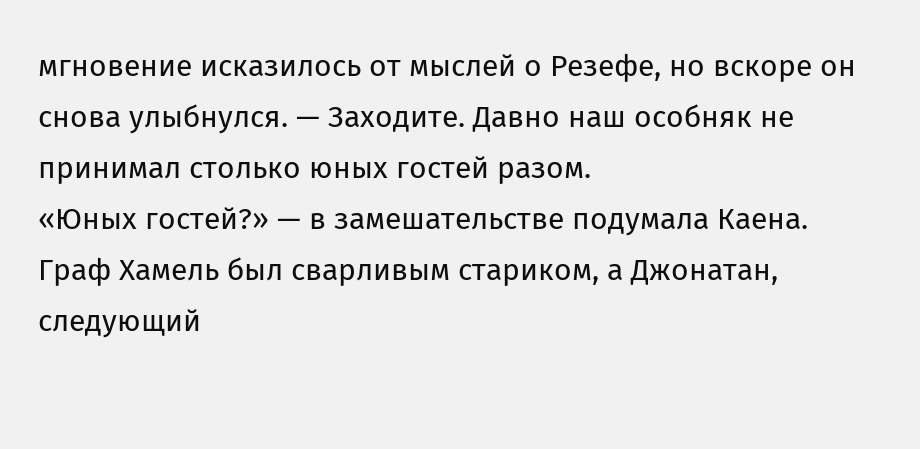мгновение исказилось от мыслей о Резефе, но вскоре он снова улыбнулся. — Заходите. Давно наш особняк не принимал столько юных гостей разом.
«Юных гостей?» — в замешательстве подумала Каена. Граф Хамель был сварливым стариком, а Джонатан, следующий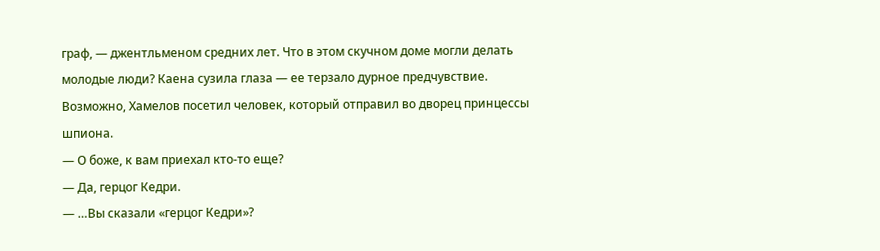граф, — джентльменом средних лет. Что в этом скучном доме могли делать молодые люди? Каена сузила глаза — ее терзало дурное предчувствие. Возможно, Хамелов посетил человек, который отправил во дворец принцессы шпиона.
— О боже, к вам приехал кто-то еще?
— Да, герцог Кедри.
— …Вы сказали «герцог Кедри»?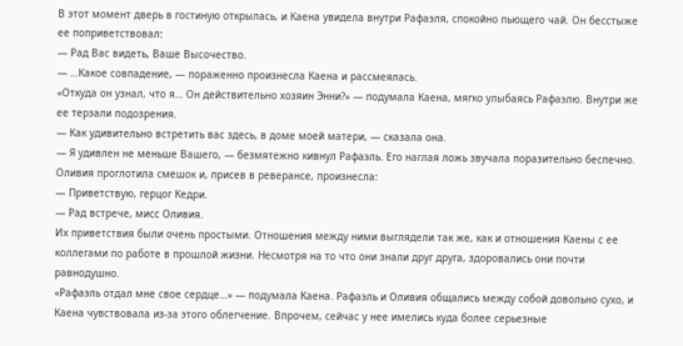В этот момент дверь в гостиную открылась, и Каена увидела внутри Рафаэля, спокойно пьющего чай. Он бесстыже ее поприветствовал:
— Рад Вас видеть, Ваше Высочество.
— …Какое совпадение, — пораженно произнесла Каена и рассмеялась.
«Откуда он узнал, что я… Он действительно хозяин Энни?» — подумала Каена, мягко улыбаясь Рафаэлю. Внутри же ее терзали подозрения.
— Как удивительно встретить вас здесь, в доме моей матери, — сказала она.
— Я удивлен не меньше Вашего, — безмятежно кивнул Рафаэль. Его наглая ложь звучала поразительно беспечно. Оливия проглотила смешок и, присев в реверансе, произнесла:
— Приветствую, герцог Кедри.
— Рад встрече, мисс Оливия.
Их приветствия были очень простыми. Отношения между ними выглядели так же, как и отношения Каены с ее коллегами по работе в прошлой жизни. Несмотря на то что они знали друг друга, здоровались они почти равнодушно.
«Рафаэль отдал мне свое сердце…» — подумала Каена. Рафаэль и Оливия общались между собой довольно сухо, и Каена чувствовала из-за этого облегчение. Впрочем, сейчас у нее имелись куда более серьезные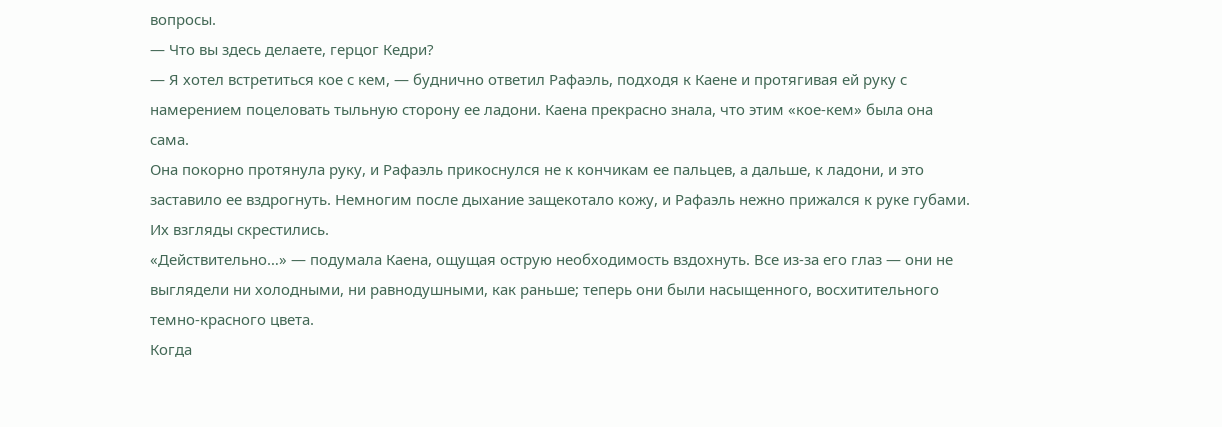вопросы.
— Что вы здесь делаете, герцог Кедри?
— Я хотел встретиться кое с кем, — буднично ответил Рафаэль, подходя к Каене и протягивая ей руку с намерением поцеловать тыльную сторону ее ладони. Каена прекрасно знала, что этим «кое-кем» была она сама.
Она покорно протянула руку, и Рафаэль прикоснулся не к кончикам ее пальцев, а дальше, к ладони, и это заставило ее вздрогнуть. Немногим после дыхание защекотало кожу, и Рафаэль нежно прижался к руке губами. Их взгляды скрестились.
«Действительно…» — подумала Каена, ощущая острую необходимость вздохнуть. Все из-за его глаз — они не выглядели ни холодными, ни равнодушными, как раньше; теперь они были насыщенного, восхитительного темно-красного цвета.
Когда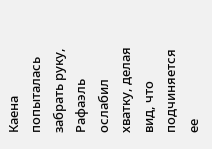Каена попыталась забрать руку, Рафаэль ослабил хватку, делая вид, что подчиняется ее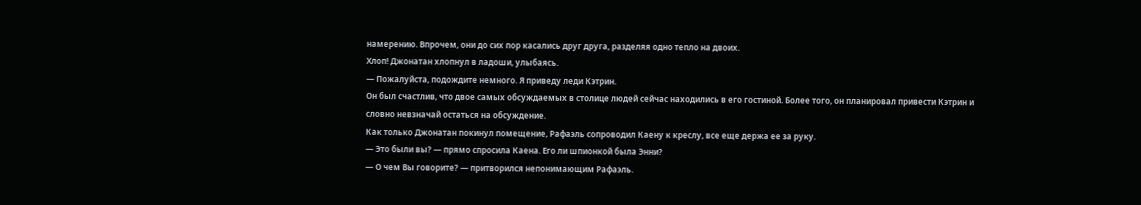намерению. Впрочем, они до сих пор касались друг друга, разделяя одно тепло на двоих.
Хлоп! Джонатан хлопнул в ладоши, улыбаясь.
— Пожалуйста, подождите немного. Я приведу леди Кэтрин.
Он был счастлив, что двое самых обсуждаемых в столице людей сейчас находились в его гостиной. Более того, он планировал привести Кэтрин и словно невзначай остаться на обсуждение.
Как только Джонатан покинул помещение, Рафаэль сопроводил Каену к креслу, все еще держа ее за руку.
— Это были вы? — прямо спросила Каена. Его ли шпионкой была Энни?
— О чем Вы говорите? — притворился непонимающим Рафаэль.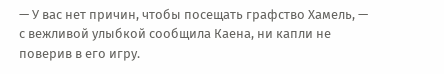— У вас нет причин, чтобы посещать графство Хамель, — с вежливой улыбкой сообщила Каена, ни капли не поверив в его игру.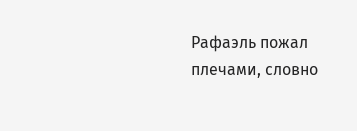Рафаэль пожал плечами, словно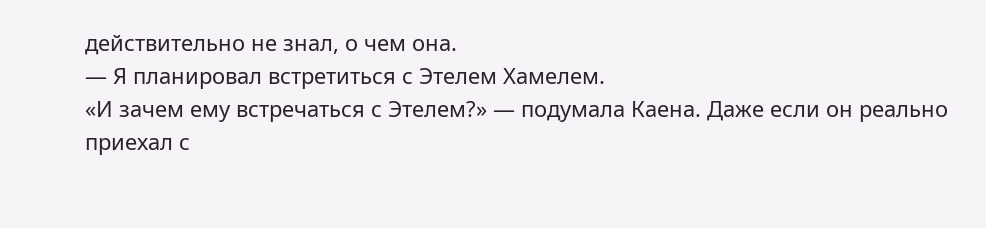действительно не знал, о чем она.
— Я планировал встретиться с Этелем Хамелем.
«И зачем ему встречаться с Этелем?» — подумала Каена. Даже если он реально приехал с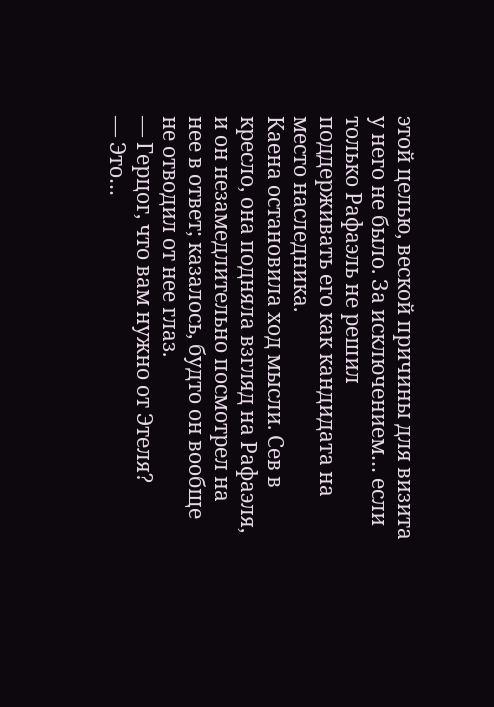этой целью, веской причины для визита у него не было. За исключением… если только Рафаэль не решил поддерживать его как кандидата на место наследника.
Каена остановила ход мысли. Сев в кресло, она подняла взгляд на Рафаэля, и он незамедлительно посмотрел на нее в ответ; казалось, будто он вообще не отводил от нее глаз.
— Герцог, что вам нужно от Этеля?
— Это…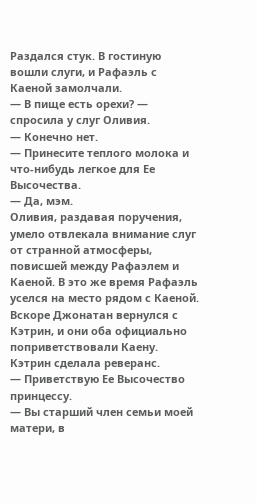Раздался стук. В гостиную вошли слуги, и Рафаэль с Каеной замолчали.
— В пище есть орехи? — спросила у слуг Оливия.
— Конечно нет.
— Принесите теплого молока и что-нибудь легкое для Ее Высочества.
— Да, мэм.
Оливия, раздавая поручения, умело отвлекала внимание слуг от странной атмосферы, повисшей между Рафаэлем и Каеной. В это же время Рафаэль уселся на место рядом с Каеной.
Вскоре Джонатан вернулся с Кэтрин, и они оба официально поприветствовали Каену. Кэтрин сделала реверанс.
— Приветствую Ее Высочество принцессу.
— Вы старший член семьи моей матери, в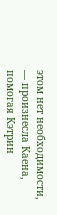этом нет необходимости, — произнесла Каена, помогая Кэтрин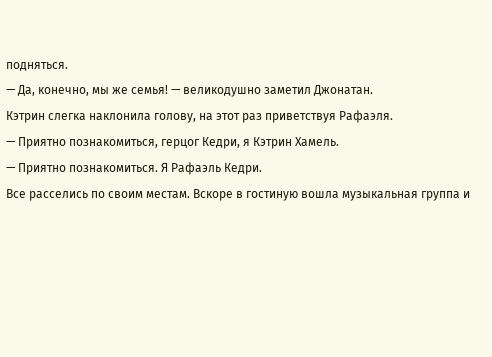подняться.
— Да, конечно, мы же семья! — великодушно заметил Джонатан.
Кэтрин слегка наклонила голову, на этот раз приветствуя Рафаэля.
— Приятно познакомиться, герцог Кедри, я Кэтрин Хамель.
— Приятно познакомиться. Я Рафаэль Кедри.
Все расселись по своим местам. Вскоре в гостиную вошла музыкальная группа и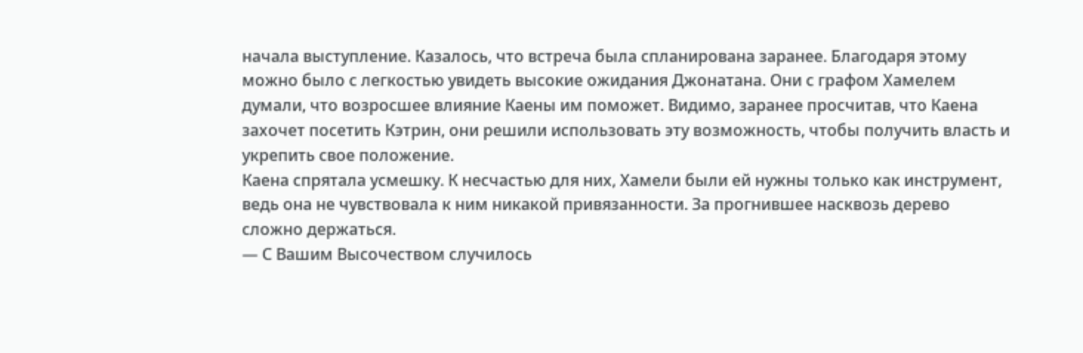начала выступление. Казалось, что встреча была спланирована заранее. Благодаря этому можно было с легкостью увидеть высокие ожидания Джонатана. Они с графом Хамелем думали, что возросшее влияние Каены им поможет. Видимо, заранее просчитав, что Каена захочет посетить Кэтрин, они решили использовать эту возможность, чтобы получить власть и укрепить свое положение.
Каена спрятала усмешку. К несчастью для них, Хамели были ей нужны только как инструмент, ведь она не чувствовала к ним никакой привязанности. За прогнившее насквозь дерево сложно держаться.
— С Вашим Высочеством случилось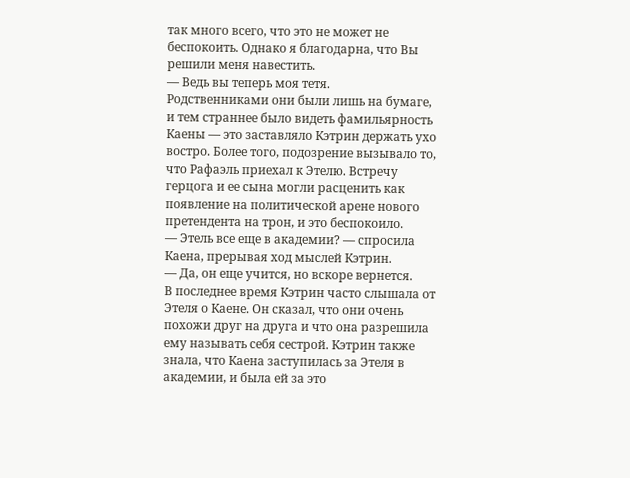так много всего, что это не может не беспокоить. Однако я благодарна, что Вы решили меня навестить.
— Ведь вы теперь моя тетя.
Родственниками они были лишь на бумаге, и тем страннее было видеть фамильярность Каены — это заставляло Кэтрин держать ухо востро. Более того, подозрение вызывало то, что Рафаэль приехал к Этелю. Встречу герцога и ее сына могли расценить как появление на политической арене нового претендента на трон, и это беспокоило.
— Этель все еще в академии? — спросила Каена, прерывая ход мыслей Кэтрин.
— Да, он еще учится, но вскоре вернется.
В последнее время Кэтрин часто слышала от Этеля о Каене. Он сказал, что они очень похожи друг на друга и что она разрешила ему называть себя сестрой. Кэтрин также знала, что Каена заступилась за Этеля в академии, и была ей за это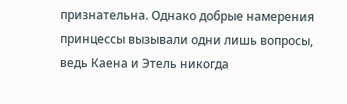признательна. Однако добрые намерения принцессы вызывали одни лишь вопросы, ведь Каена и Этель никогда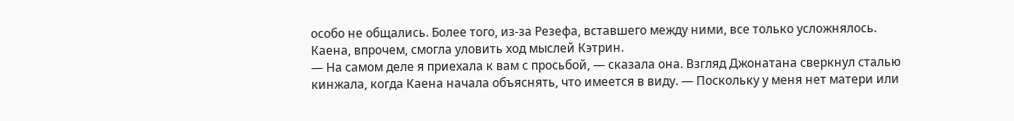особо не общались. Более того, из-за Резефа, вставшего между ними, все только усложнялось.
Каена, впрочем, смогла уловить ход мыслей Кэтрин.
— На самом деле я приехала к вам с просьбой, — сказала она. Взгляд Джонатана сверкнул сталью кинжала, когда Каена начала объяснять, что имеется в виду. — Поскольку у меня нет матери или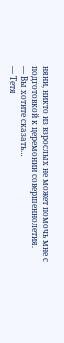няни, никто из взрослых не может помочь мне с подготовкой к церемонии совершеннолетия.
— Вы хотите сказать…
— Тетя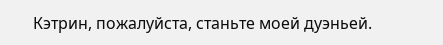Кэтрин, пожалуйста, станьте моей дуэньей.